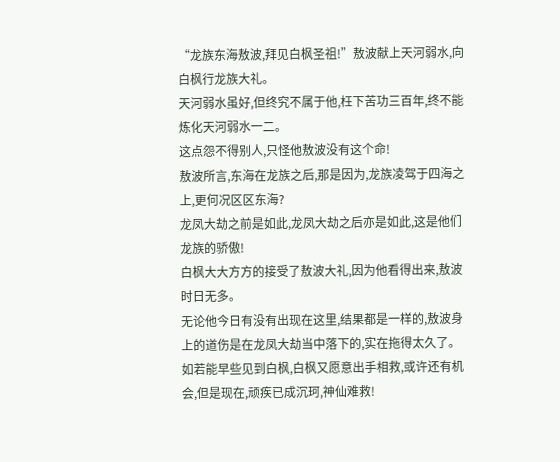“龙族东海敖波,拜见白枫圣祖!”敖波献上天河弱水,向白枫行龙族大礼。
天河弱水虽好,但终究不属于他,枉下苦功三百年,终不能炼化天河弱水一二。
这点怨不得别人,只怪他敖波没有这个命!
敖波所言,东海在龙族之后,那是因为,龙族凌驾于四海之上,更何况区区东海?
龙凤大劫之前是如此,龙凤大劫之后亦是如此,这是他们龙族的骄傲!
白枫大大方方的接受了敖波大礼,因为他看得出来,敖波时日无多。
无论他今日有没有出现在这里,结果都是一样的,敖波身上的道伤是在龙凤大劫当中落下的,实在拖得太久了。
如若能早些见到白枫,白枫又愿意出手相救,或许还有机会,但是现在,顽疾已成沉珂,神仙难救!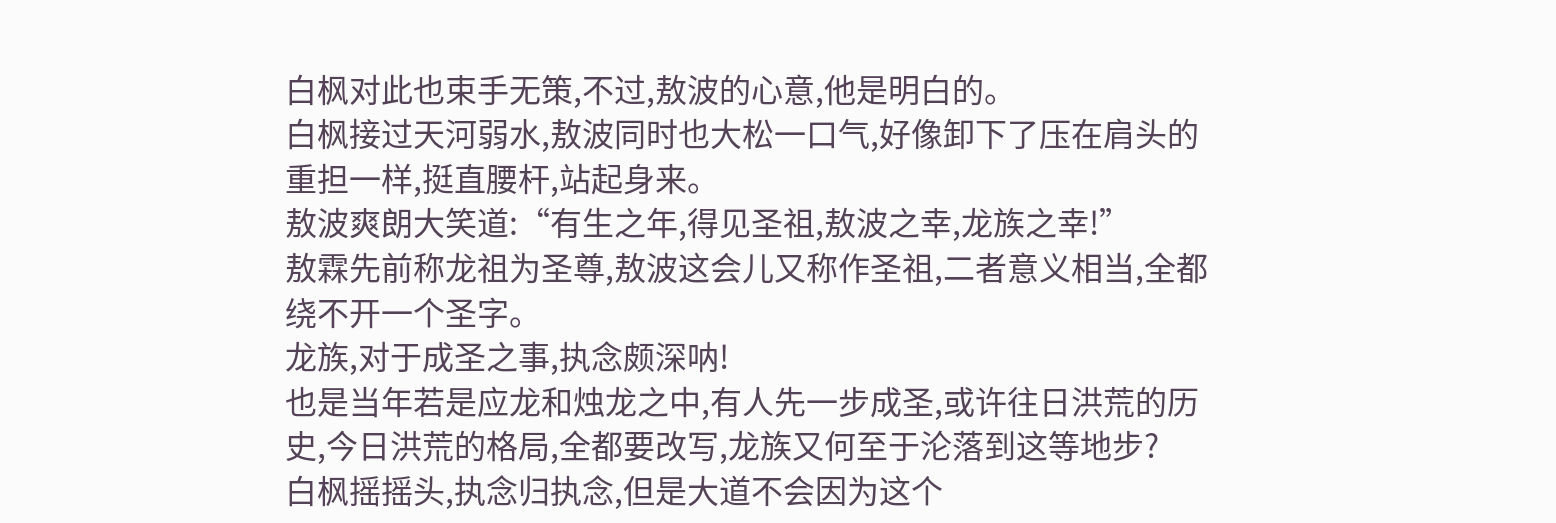白枫对此也束手无策,不过,敖波的心意,他是明白的。
白枫接过天河弱水,敖波同时也大松一口气,好像卸下了压在肩头的重担一样,挺直腰杆,站起身来。
敖波爽朗大笑道:“有生之年,得见圣祖,敖波之幸,龙族之幸!”
敖霖先前称龙祖为圣尊,敖波这会儿又称作圣祖,二者意义相当,全都绕不开一个圣字。
龙族,对于成圣之事,执念颇深呐!
也是当年若是应龙和烛龙之中,有人先一步成圣,或许往日洪荒的历史,今日洪荒的格局,全都要改写,龙族又何至于沦落到这等地步?
白枫摇摇头,执念归执念,但是大道不会因为这个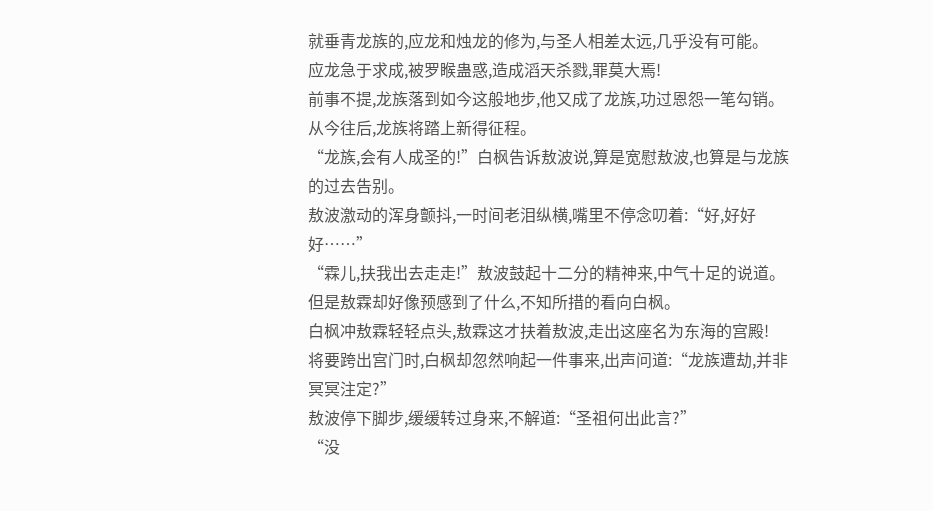就垂青龙族的,应龙和烛龙的修为,与圣人相差太远,几乎没有可能。
应龙急于求成,被罗睺蛊惑,造成滔天杀戮,罪莫大焉!
前事不提,龙族落到如今这般地步,他又成了龙族,功过恩怨一笔勾销。
从今往后,龙族将踏上新得征程。
“龙族,会有人成圣的!”白枫告诉敖波说,算是宽慰敖波,也算是与龙族的过去告别。
敖波激动的浑身颤抖,一时间老泪纵横,嘴里不停念叨着:“好,好好好……”
“霖儿,扶我出去走走!”敖波鼓起十二分的精神来,中气十足的说道。
但是敖霖却好像预感到了什么,不知所措的看向白枫。
白枫冲敖霖轻轻点头,敖霖这才扶着敖波,走出这座名为东海的宫殿!
将要跨出宫门时,白枫却忽然响起一件事来,出声问道:“龙族遭劫,并非冥冥注定?”
敖波停下脚步,缓缓转过身来,不解道:“圣祖何出此言?”
“没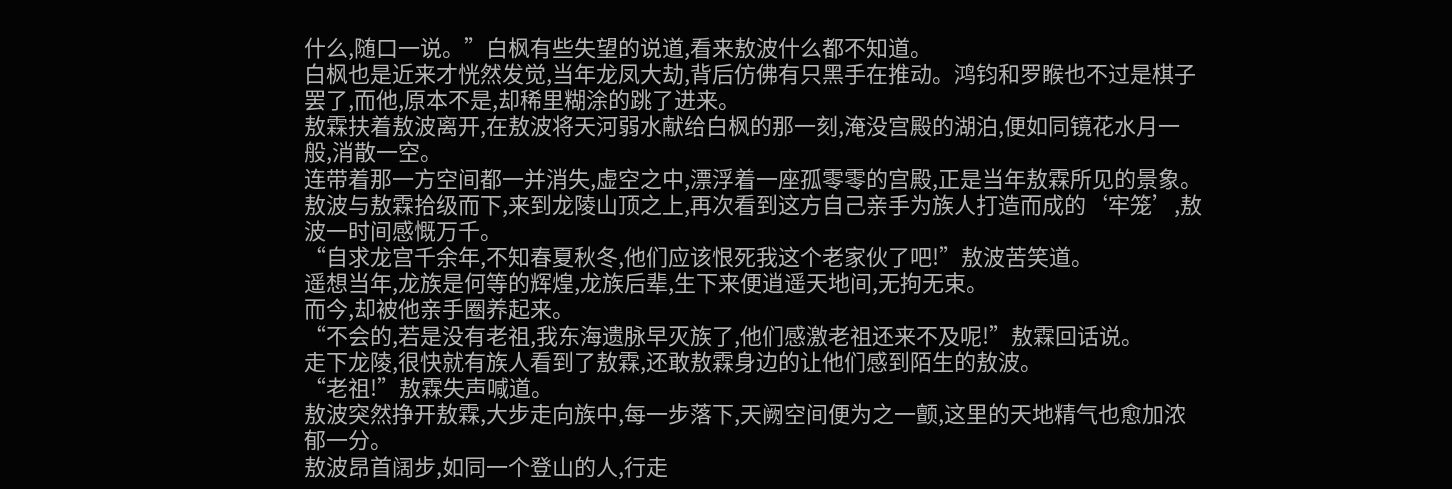什么,随口一说。”白枫有些失望的说道,看来敖波什么都不知道。
白枫也是近来才恍然发觉,当年龙凤大劫,背后仿佛有只黑手在推动。鸿钧和罗睺也不过是棋子罢了,而他,原本不是,却稀里糊涂的跳了进来。
敖霖扶着敖波离开,在敖波将天河弱水献给白枫的那一刻,淹没宫殿的湖泊,便如同镜花水月一般,消散一空。
连带着那一方空间都一并消失,虚空之中,漂浮着一座孤零零的宫殿,正是当年敖霖所见的景象。
敖波与敖霖拾级而下,来到龙陵山顶之上,再次看到这方自己亲手为族人打造而成的‘牢笼’,敖波一时间感慨万千。
“自求龙宫千余年,不知春夏秋冬,他们应该恨死我这个老家伙了吧!”敖波苦笑道。
遥想当年,龙族是何等的辉煌,龙族后辈,生下来便逍遥天地间,无拘无束。
而今,却被他亲手圈养起来。
“不会的,若是没有老祖,我东海遗脉早灭族了,他们感激老祖还来不及呢!”敖霖回话说。
走下龙陵,很快就有族人看到了敖霖,还敢敖霖身边的让他们感到陌生的敖波。
“老祖!”敖霖失声喊道。
敖波突然挣开敖霖,大步走向族中,每一步落下,天阙空间便为之一颤,这里的天地精气也愈加浓郁一分。
敖波昂首阔步,如同一个登山的人,行走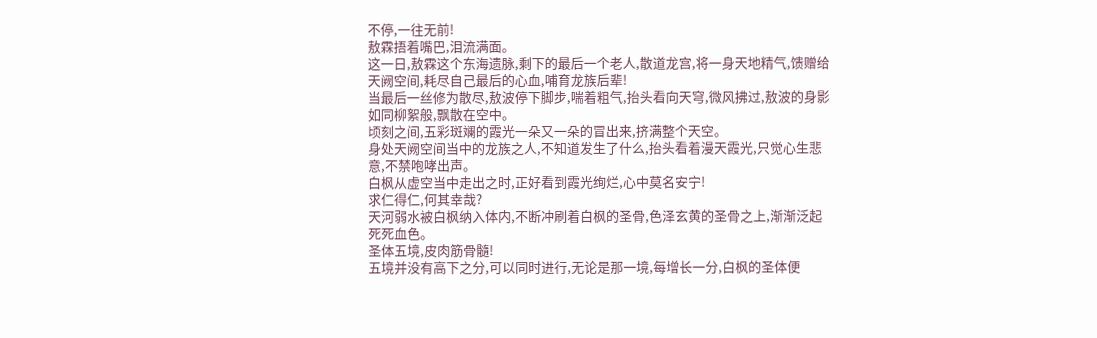不停,一往无前!
敖霖捂着嘴巴,泪流满面。
这一日,敖霖这个东海遗脉,剩下的最后一个老人,散道龙宫,将一身天地精气,馈赠给天阙空间,耗尽自己最后的心血,哺育龙族后辈!
当最后一丝修为散尽,敖波停下脚步,喘着粗气,抬头看向天穹,微风拂过,敖波的身影如同柳絮般,飘散在空中。
顷刻之间,五彩斑斓的霞光一朵又一朵的冒出来,挤满整个天空。
身处天阙空间当中的龙族之人,不知道发生了什么,抬头看着漫天霞光,只觉心生悲意,不禁咆哮出声。
白枫从虚空当中走出之时,正好看到霞光绚烂,心中莫名安宁!
求仁得仁,何其幸哉?
天河弱水被白枫纳入体内,不断冲刷着白枫的圣骨,色泽玄黄的圣骨之上,渐渐泛起死死血色。
圣体五境,皮肉筋骨髓!
五境并没有高下之分,可以同时进行,无论是那一境,每增长一分,白枫的圣体便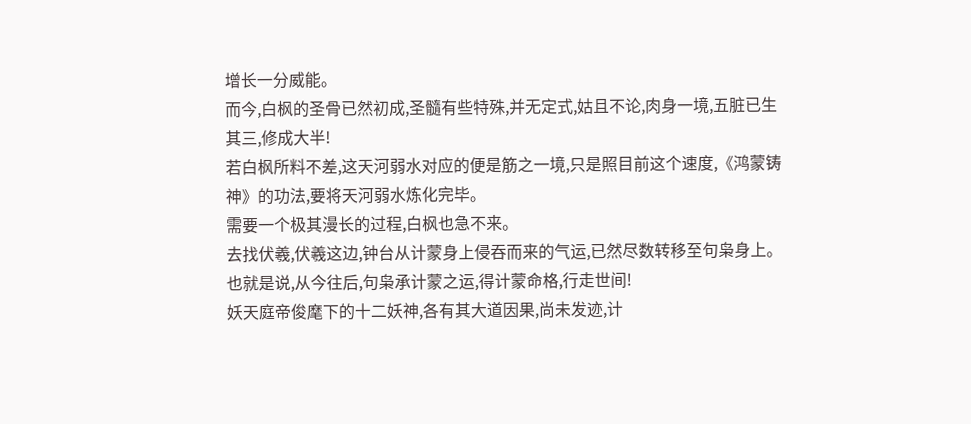增长一分威能。
而今,白枫的圣骨已然初成,圣髓有些特殊,并无定式,姑且不论,肉身一境,五脏已生其三,修成大半!
若白枫所料不差,这天河弱水对应的便是筋之一境,只是照目前这个速度,《鸿蒙铸神》的功法,要将天河弱水炼化完毕。
需要一个极其漫长的过程,白枫也急不来。
去找伏羲,伏羲这边,钟台从计蒙身上侵吞而来的气运,已然尽数转移至句枭身上。
也就是说,从今往后,句枭承计蒙之运,得计蒙命格,行走世间!
妖天庭帝俊麾下的十二妖神,各有其大道因果,尚未发迹,计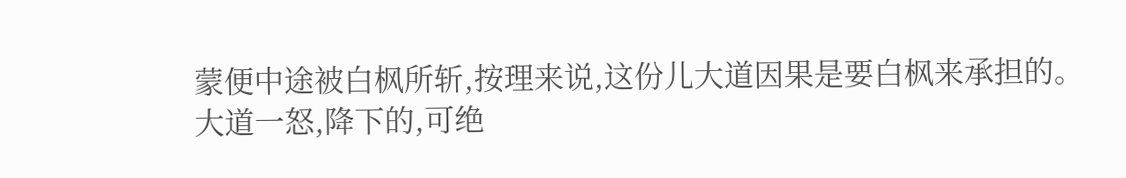蒙便中途被白枫所斩,按理来说,这份儿大道因果是要白枫来承担的。
大道一怒,降下的,可绝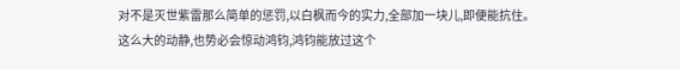对不是灭世紫雷那么简单的惩罚,以白枫而今的实力,全部加一块儿,即便能抗住。
这么大的动静,也势必会惊动鸿钧,鸿钧能放过这个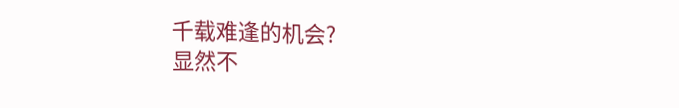千载难逢的机会?
显然不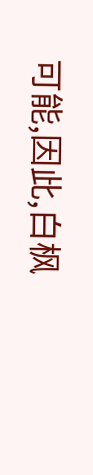可能,因此,白枫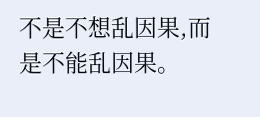不是不想乱因果,而是不能乱因果。